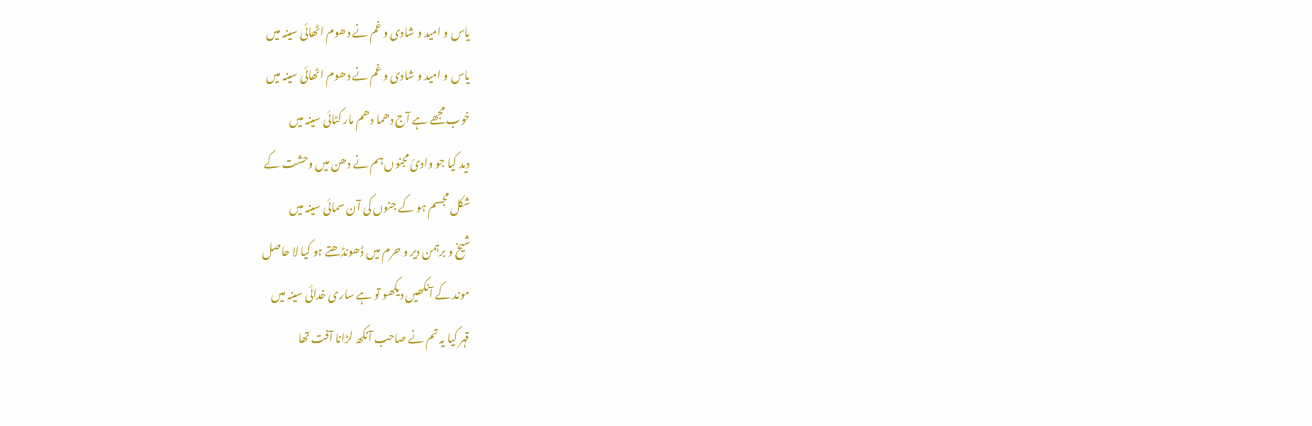یاس و امید و شادی و غم نے دھوم اٹھائی سینہ میں
یاس و امید و شادی و غم نے دھوم اٹھائی سینہ میں
خوب مجھے ہے آج دھما دھم مار کٹائی سینہ میں
دید کیا جو وادئ مجنوں ہم نے دھن میں وحشت کے
شکل مجسم ہو کے جنوں کی آن سمائی سینہ میں
شیخ و برہمن دیر و حرم میں ڈھونڈھتے ہو کیا لا حاصل
موند کے آنکھیں دیکھو تو ہے ساری خدائی سینہ میں
قہر کیا یہ تم نے صاحب آنکھ لڑانا آفت تھا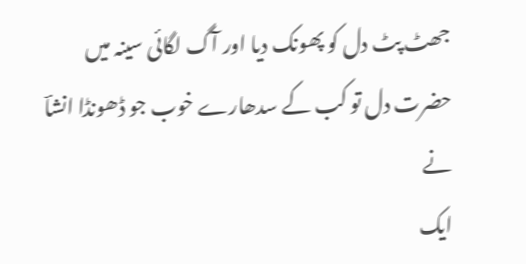جھٹ پٹ دل کو پھونک دیا اور آگ لگائی سینہ میں
حضرت دل تو کب کے سدھارے خوب جو ڈھونڈا انشاؔ نے
ایک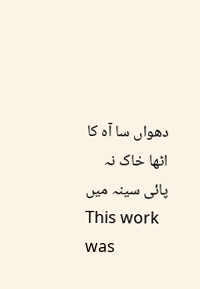دھواں سا آہ کا اٹھا خاک نہ پائی سینہ میں
This work was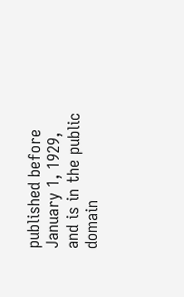published before January 1, 1929, and is in the public domain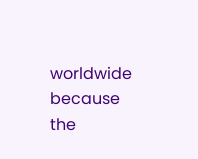worldwide because the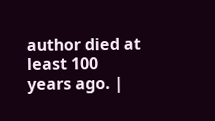author died at least 100 years ago. |